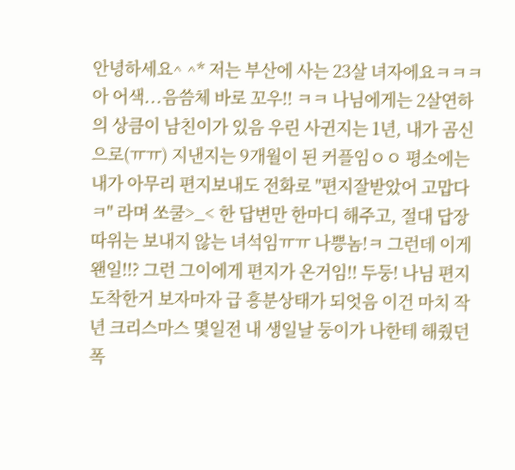안녕하세요^ ^* 저는 부산에 사는 23살 녀자에요ㅋㅋㅋ 아 어색...음씀체 바로 꼬우!! ㅋㅋ 나님에게는 2살연하의 상큼이 남친이가 있음 우린 사귄지는 1년, 내가 곰신으로(ㅠㅠ) 지낸지는 9개월이 된 커플임ㅇㅇ 평소에는 내가 아무리 편지보내도 전화로 "편지잘받았어 고맙다ㅋ" 라며 쏘쿨>_< 한 답변만 한마디 해주고, 절대 답장따위는 보내지 않는 녀석임ㅠㅠ 나쁭놈!ㅋ 그런데 이게왠일!!? 그런 그이에게 편지가 온거임!! 두둥! 나님 편지도착한거 보자마자 급 흥분상태가 되엇음 이건 마치 작년 크리스마스 몇일전 내 생일날 둥이가 나한테 해줬던 폭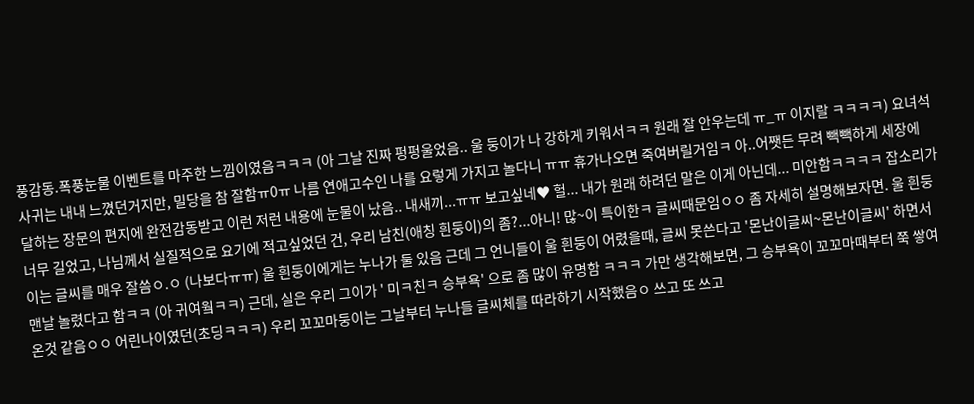풍감동.폭풍눈물 이벤트를 마주한 느낌이였음ㅋㅋㅋ (아 그날 진짜 펑펑울었음.. 울 둥이가 나 강하게 키워서ㅋㅋ 원래 잘 안우는데 ㅠ_ㅠ 이지랄 ㅋㅋㅋㅋ) 요녀석 사귀는 내내 느꼈던거지만, 밀당을 참 잘함ㅠ0ㅠ 나름 연애고수인 나를 요렇게 가지고 놀다니 ㅠㅠ 휴가나오면 죽여버릴거임ㅋ 아..어쨋든 무려 빽빽하게 세장에 달하는 장문의 편지에 완전감동받고 이런 저런 내용에 눈물이 났음.. 내새끼...ㅠㅠ 보고싶네♥ 헐... 내가 원래 하려던 말은 이게 아닌데... 미안함ㅋㅋㅋㅋ 잡소리가 너무 길었고, 나님께서 실질적으로 요기에 적고싶었던 건, 우리 남친(애칭 흰둥이)의 좀?...아니! 많~이 특이한ㅋ 글씨때문임ㅇㅇ 좀 자세히 설명해보자면. 울 흰둥이는 글씨를 매우 잘씀ㅇ.ㅇ (나보다ㅠㅠ) 울 흰둥이에게는 누나가 둘 있음 근데 그 언니들이 울 흰둥이 어렸을때, 글씨 못쓴다고 '몬난이글씨~몬난이글씨' 하면서 맨날 놀렸다고 함ㅋㅋ (아 귀여웤ㅋㅋ) 근데, 실은 우리 그이가 ' 미ㅋ친ㅋ 승부욕' 으로 좀 많이 유명함 ㅋㅋㅋ 가만 생각해보면, 그 승부욕이 꼬꼬마때부터 쭉 쌓여온것 같음ㅇㅇ 어린나이였던(초딩ㅋㅋㅋ) 우리 꼬꼬마둥이는 그날부터 누나들 글씨체를 따라하기 시작했음ㅇ 쓰고 또 쓰고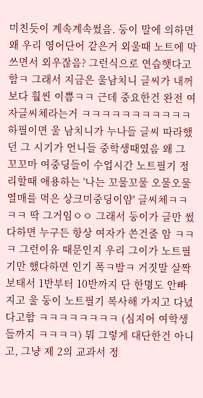미친듯이 계속계속썼음. 둥이 말에 의하면 왜 우리 영어단어 같은거 외울때 노트에 막 쓰면서 외우잖음? 그런식으로 연습햇다고함ㅋ 그래서 지금은 울남치니 글씨가 내꺼보다 훨씬 이쁨ㅋㅋ 근데 중요한건 완전 여자글씨체라는거 ㅋㅋㅋㅋㅋㅋㅋㅋㅋㅋㅋ 하필이면 울 남치니가 누나들 글씨 따라했던 그 시기가 언니들 중학생때였음 왜 그 꼬꼬마 여중딩들이 수업시간 노트필기 정리할때 애용하는 '나는 꼬물꼬물 오물오물 열매를 먹은 상크미중딩이얌' 글씨체ㅋㅋㅋㅋ 딱 그거임ㅇㅇ 그래서 둥이가 글만 썼다하면 누구든 항상 여자가 쓴건줄 암 ㅋㅋㅋ 그런이유 때문인지 우리 그이가 노트필기만 했다하면 인기 폭ㅋ발ㅋ 거짓말 살짝 보태서 1반부터 10반까지 단 한명도 안빠지고 울 둥이 노트필기 복사해 가지고 다녔다고함 ㅋㅋㅋㅋㅋㅋㅋㅋ (심지어 여학생들까지 ㅋㅋㅋㅋ) 뭐 그렇게 대단한건 아니고, 그냥 제 2의 교과서 정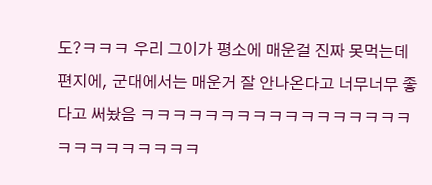도?ㅋㅋㅋ 우리 그이가 평소에 매운걸 진짜 못먹는데 편지에, 군대에서는 매운거 잘 안나온다고 너무너무 좋다고 써놨음 ㅋㅋㅋㅋㅋㅋㅋㅋㅋㅋㅋㅋㅋㅋㅋㅋㅋㅋㅋㅋㅋㅋㅋㅋㅋㅋ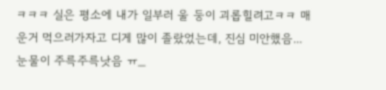ㅋㅋㅋ 실은 평소에 내가 일부러 울 둥이 괴롭힐려고ㅋㅋ 매운거 먹으러가자고 디게 많이 졸랐었는데, 진심 미안했음... 눈물이 주륵주륵낫음 ㅠ_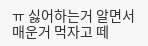ㅠ 싫어하는거 알면서 매운거 먹자고 떼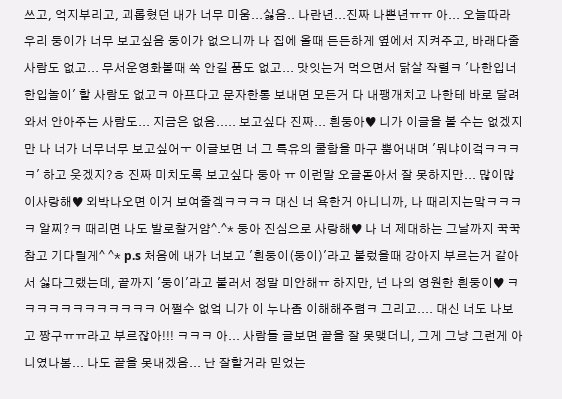쓰고, 억지부리고, 괴롭혔던 내가 너무 미움...싫음.. 나란년...진짜 나쁜년ㅠㅠ 아... 오늘따라 우리 둥이가 너무 보고싶음 둥이가 없으니까 나 집에 올때 든든하게 옆에서 지켜주고, 바래다줄사람도 없고... 무서운영화볼때 쏙 안길 품도 없고... 맛잇는거 먹으면서 닭살 작렬ㅋ '나한입너한입놀이' 할 사람도 없고ㅋ 아프다고 문자한통 보내면 모든거 다 내팽개치고 나한테 바로 달려와서 안아주는 사람도... 지금은 없음..... 보고싶다 진짜... 흰둥아♥ 니가 이글을 볼 수는 없겠지만 나 너가 너무너무 보고싶어ㅜ 이글보면 너 그 특유의 쿨함을 마구 뿜어내며 '뭐냐이겈ㅋㅋㅋㅋ' 하고 웃겠지?ㅎ 진짜 미치도록 보고싶다 둥아 ㅠ 이런말 오글돋아서 잘 못하지만... 많이많이사랑해♥ 외박나오면 이거 보여줄겤ㅋㅋㅋㅋ 대신 너 욕한거 아니니까, 나 때리지는맠ㅋㅋㅋㅋ 알찌?ㅋ 때리면 나도 발로찰거얌^.^* 둥아 진심으로 사랑해♥ 나 너 제대하는 그날까지 꾹꾹참고 기다릴게^ ^* p.s 처음에 내가 너보고 '흰둥이(둥이)'라고 불렀을때 강아지 부르는거 같아서 싫다그랬는데, 끝까지 '둥이'라고 불러서 정말 미안해ㅠ 하지만, 넌 나의 영원한 흰둥이♥ ㅋㅋㅋㅋㅋㅋㅋㅋㅋㅋㅋㅋ 어쩔수 없엌 니가 이 누나좀 이해해주렴ㅋ 그리고.... 대신 너도 나보고 짱구ㅠㅠ라고 부르잖아!!! ㅋㅋㅋ 아... 사람들 글보면 끝을 잘 못맺더니, 그게 그냥 그런게 아니였나봄... 나도 끝을 못내겠음... 난 잘할거라 믿었는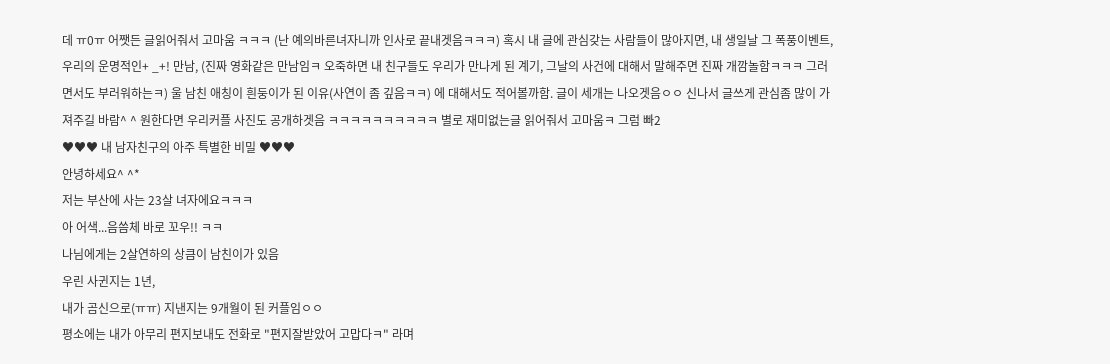데 ㅠ0ㅠ 어쨋든 글읽어줘서 고마움 ㅋㅋㅋ (난 예의바른녀자니까 인사로 끝내겟음ㅋㅋㅋ) 혹시 내 글에 관심갖는 사람들이 많아지면, 내 생일날 그 폭풍이벤트, 우리의 운명적인+ _+! 만남, (진짜 영화같은 만남임ㅋ 오죽하면 내 친구들도 우리가 만나게 된 계기, 그날의 사건에 대해서 말해주면 진짜 개깜놀함ㅋㅋㅋ 그러면서도 부러워하는ㅋ) 울 남친 애칭이 흰둥이가 된 이유(사연이 좀 깊음ㅋㅋ) 에 대해서도 적어볼까함. 글이 세개는 나오겟음ㅇㅇ 신나서 글쓰게 관심좀 많이 가져주길 바람^ ^ 원한다면 우리커플 사진도 공개하겟음 ㅋㅋㅋㅋㅋㅋㅋㅋㅋㅋ 별로 재미없는글 읽어줘서 고마움ㅋ 그럼 빠2
♥♥♥ 내 남자친구의 아주 특별한 비밀 ♥♥♥
안녕하세요^ ^*
저는 부산에 사는 23살 녀자에요ㅋㅋㅋ
아 어색...음씀체 바로 꼬우!! ㅋㅋ
나님에게는 2살연하의 상큼이 남친이가 있음
우린 사귄지는 1년,
내가 곰신으로(ㅠㅠ) 지낸지는 9개월이 된 커플임ㅇㅇ
평소에는 내가 아무리 편지보내도 전화로 "편지잘받았어 고맙다ㅋ" 라며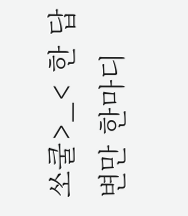쏘쿨>_< 한 답변만 한마디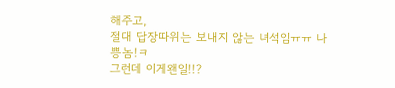해주고,
절대 답장따위는 보내지 않는 녀석임ㅠㅠ 나쁭놈!ㅋ
그런데 이게왠일!!?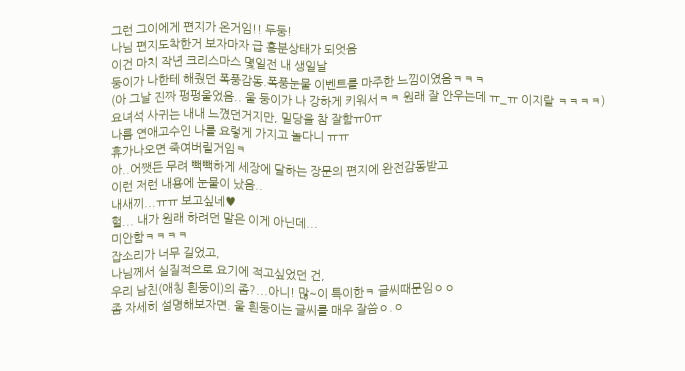그런 그이에게 편지가 온거임!! 두둥!
나님 편지도착한거 보자마자 급 흥분상태가 되엇음
이건 마치 작년 크리스마스 몇일전 내 생일날
둥이가 나한테 해줬던 폭풍감동.폭풍눈물 이벤트를 마주한 느낌이였음ㅋㅋㅋ
(아 그날 진짜 펑펑울었음.. 울 둥이가 나 강하게 키워서ㅋㅋ 원래 잘 안우는데 ㅠ_ㅠ 이지랄 ㅋㅋㅋㅋ)
요녀석 사귀는 내내 느꼈던거지만, 밀당을 참 잘함ㅠ0ㅠ
나름 연애고수인 나를 요렇게 가지고 놀다니 ㅠㅠ
휴가나오면 죽여버릴거임ㅋ
아..어쨋든 무려 빽빽하게 세장에 달하는 장문의 편지에 완전감동받고
이런 저런 내용에 눈물이 났음..
내새끼...ㅠㅠ 보고싶네♥
헐... 내가 원래 하려던 말은 이게 아닌데...
미안함ㅋㅋㅋㅋ
잡소리가 너무 길었고,
나님께서 실질적으로 요기에 적고싶었던 건,
우리 남친(애칭 흰둥이)의 좀?...아니! 많~이 특이한ㅋ 글씨때문임ㅇㅇ
좀 자세히 설명해보자면. 울 흰둥이는 글씨를 매우 잘씀ㅇ.ㅇ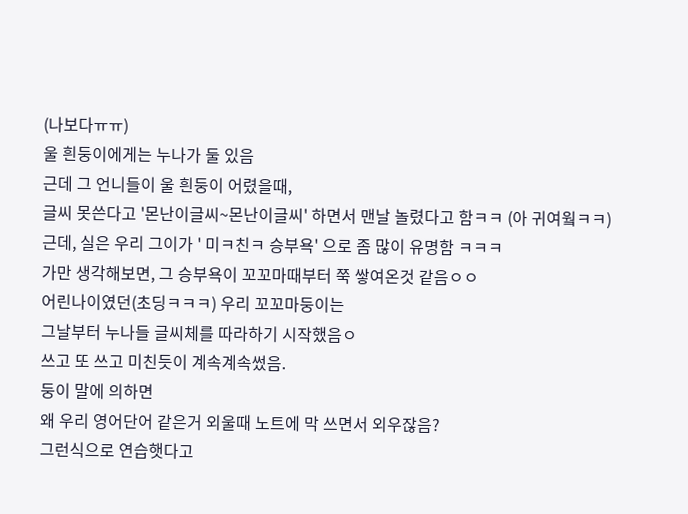(나보다ㅠㅠ)
울 흰둥이에게는 누나가 둘 있음
근데 그 언니들이 울 흰둥이 어렸을때,
글씨 못쓴다고 '몬난이글씨~몬난이글씨' 하면서 맨날 놀렸다고 함ㅋㅋ (아 귀여웤ㅋㅋ)
근데, 실은 우리 그이가 ' 미ㅋ친ㅋ 승부욕' 으로 좀 많이 유명함 ㅋㅋㅋ
가만 생각해보면, 그 승부욕이 꼬꼬마때부터 쭉 쌓여온것 같음ㅇㅇ
어린나이였던(초딩ㅋㅋㅋ) 우리 꼬꼬마둥이는
그날부터 누나들 글씨체를 따라하기 시작했음ㅇ
쓰고 또 쓰고 미친듯이 계속계속썼음.
둥이 말에 의하면
왜 우리 영어단어 같은거 외울때 노트에 막 쓰면서 외우잖음?
그런식으로 연습햇다고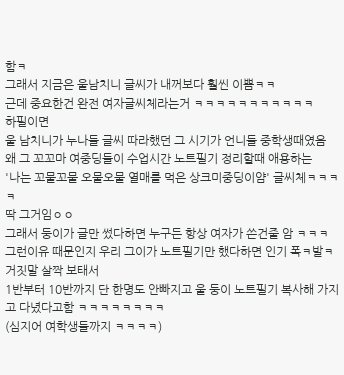함ㅋ
그래서 지금은 울남치니 글씨가 내꺼보다 훨씬 이쁨ㅋㅋ
근데 중요한건 완전 여자글씨체라는거 ㅋㅋㅋㅋㅋㅋㅋㅋㅋㅋㅋ
하필이면
울 남치니가 누나들 글씨 따라했던 그 시기가 언니들 중학생때였음
왜 그 꼬꼬마 여중딩들이 수업시간 노트필기 정리할때 애용하는
'나는 꼬물꼬물 오물오물 열매를 먹은 상크미중딩이얌' 글씨체ㅋㅋㅋㅋ
딱 그거임ㅇㅇ
그래서 둥이가 글만 썼다하면 누구든 항상 여자가 쓴건줄 암 ㅋㅋㅋ
그런이유 때문인지 우리 그이가 노트필기만 했다하면 인기 폭ㅋ발ㅋ
거짓말 살짝 보태서
1반부터 10반까지 단 한명도 안빠지고 울 둥이 노트필기 복사해 가지고 다녔다고함 ㅋㅋㅋㅋㅋㅋㅋㅋ
(심지어 여학생들까지 ㅋㅋㅋㅋ)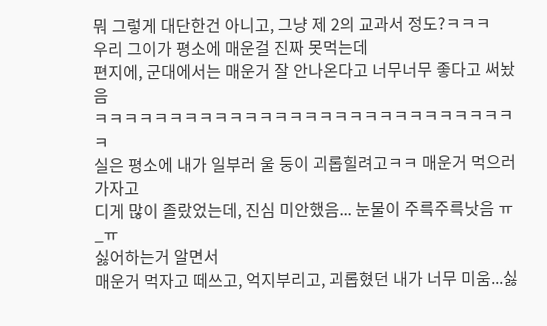뭐 그렇게 대단한건 아니고, 그냥 제 2의 교과서 정도?ㅋㅋㅋ
우리 그이가 평소에 매운걸 진짜 못먹는데
편지에, 군대에서는 매운거 잘 안나온다고 너무너무 좋다고 써놨음
ㅋㅋㅋㅋㅋㅋㅋㅋㅋㅋㅋㅋㅋㅋㅋㅋㅋㅋㅋㅋㅋㅋㅋㅋㅋㅋㅋㅋㅋ
실은 평소에 내가 일부러 울 둥이 괴롭힐려고ㅋㅋ 매운거 먹으러가자고
디게 많이 졸랐었는데, 진심 미안했음... 눈물이 주륵주륵낫음 ㅠ_ㅠ
싫어하는거 알면서
매운거 먹자고 떼쓰고, 억지부리고, 괴롭혔던 내가 너무 미움...싫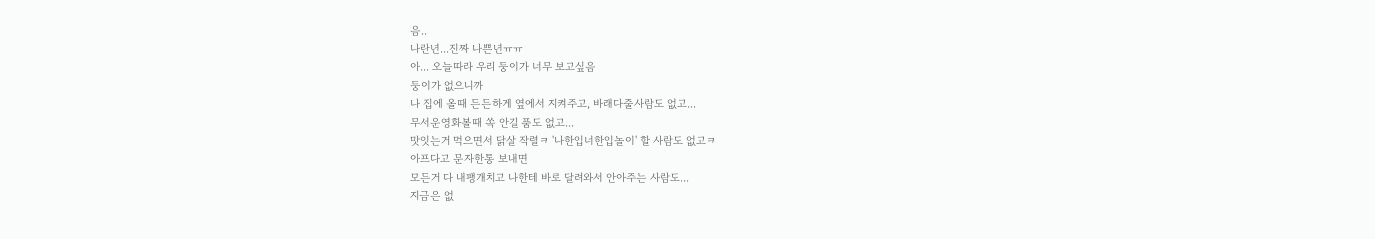음..
나란년...진짜 나쁜년ㅠㅠ
아... 오늘따라 우리 둥이가 너무 보고싶음
둥이가 없으니까
나 집에 올때 든든하게 옆에서 지켜주고, 바래다줄사람도 없고...
무서운영화볼때 쏙 안길 품도 없고...
맛잇는거 먹으면서 닭살 작렬ㅋ '나한입너한입놀이' 할 사람도 없고ㅋ
아프다고 문자한통 보내면
모든거 다 내팽개치고 나한테 바로 달려와서 안아주는 사람도...
지금은 없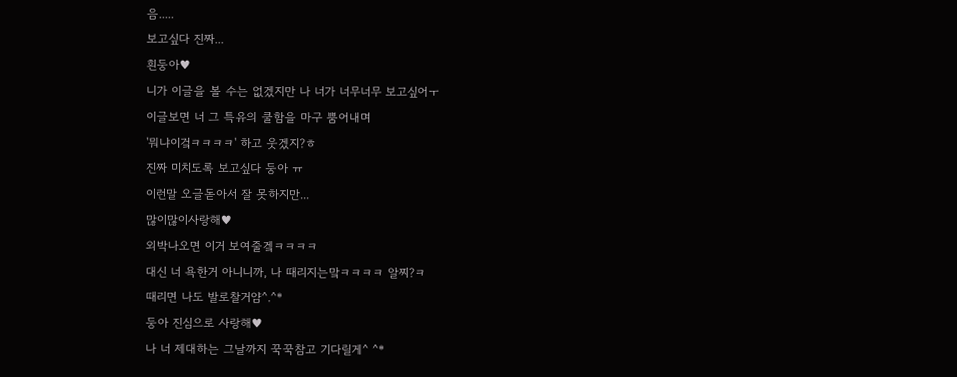음.....
보고싶다 진짜...
흰둥아♥
니가 이글을 볼 수는 없겠지만 나 너가 너무너무 보고싶어ㅜ
이글보면 너 그 특유의 쿨함을 마구 뿜어내며
'뭐냐이겈ㅋㅋㅋㅋ' 하고 웃겠지?ㅎ
진짜 미치도록 보고싶다 둥아 ㅠ
이런말 오글돋아서 잘 못하지만...
많이많이사랑해♥
외박나오면 이거 보여줄겤ㅋㅋㅋㅋ
대신 너 욕한거 아니니까, 나 때리지는맠ㅋㅋㅋㅋ 알찌?ㅋ
때리면 나도 발로찰거얌^.^*
둥아 진심으로 사랑해♥
나 너 제대하는 그날까지 꾹꾹참고 기다릴게^ ^*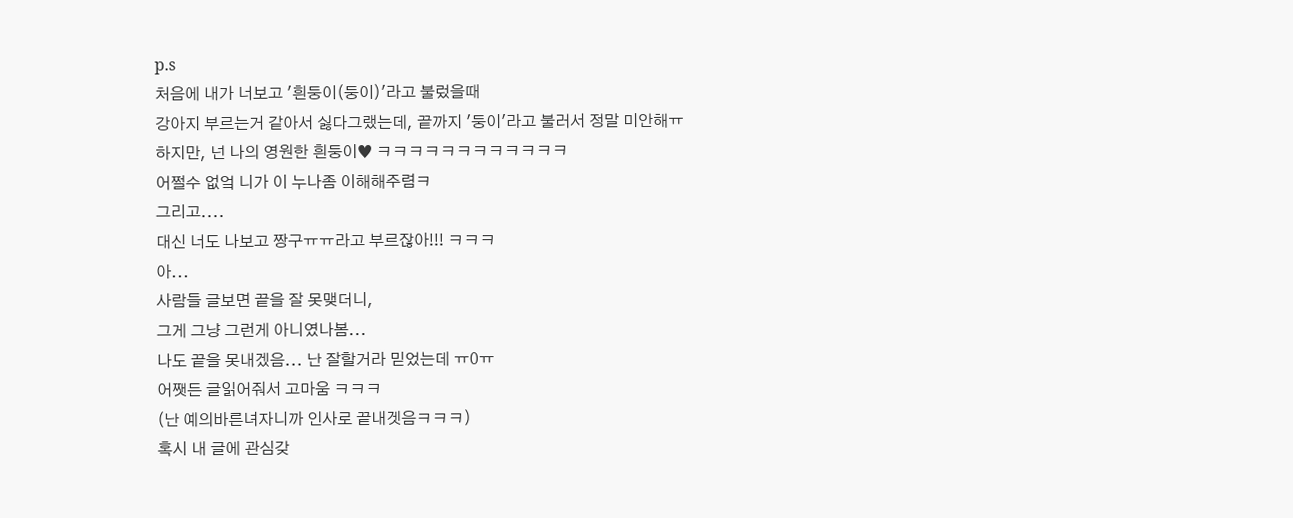p.s
처음에 내가 너보고 '흰둥이(둥이)'라고 불렀을때
강아지 부르는거 같아서 싫다그랬는데, 끝까지 '둥이'라고 불러서 정말 미안해ㅠ
하지만, 넌 나의 영원한 흰둥이♥ ㅋㅋㅋㅋㅋㅋㅋㅋㅋㅋㅋㅋ
어쩔수 없엌 니가 이 누나좀 이해해주렴ㅋ
그리고....
대신 너도 나보고 짱구ㅠㅠ라고 부르잖아!!! ㅋㅋㅋ
아...
사람들 글보면 끝을 잘 못맺더니,
그게 그냥 그런게 아니였나봄...
나도 끝을 못내겠음... 난 잘할거라 믿었는데 ㅠ0ㅠ
어쨋든 글읽어줘서 고마움 ㅋㅋㅋ
(난 예의바른녀자니까 인사로 끝내겟음ㅋㅋㅋ)
혹시 내 글에 관심갖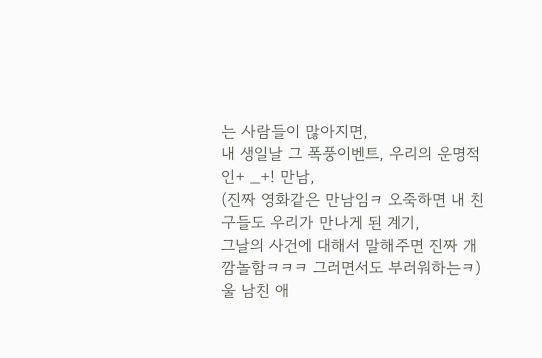는 사람들이 많아지면,
내 생일날 그 폭풍이벤트, 우리의 운명적인+ _+! 만남,
(진짜 영화같은 만남임ㅋ 오죽하면 내 친구들도 우리가 만나게 된 계기,
그날의 사건에 대해서 말해주면 진짜 개깜놀함ㅋㅋㅋ 그러면서도 부러워하는ㅋ)
울 남친 애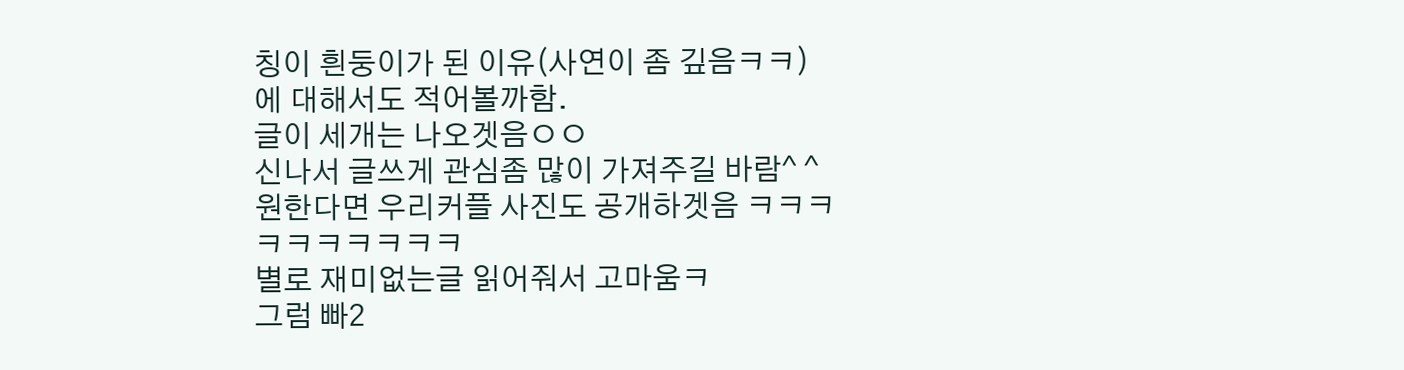칭이 흰둥이가 된 이유(사연이 좀 깊음ㅋㅋ) 에 대해서도 적어볼까함.
글이 세개는 나오겟음ㅇㅇ
신나서 글쓰게 관심좀 많이 가져주길 바람^ ^
원한다면 우리커플 사진도 공개하겟음 ㅋㅋㅋㅋㅋㅋㅋㅋㅋㅋ
별로 재미없는글 읽어줘서 고마움ㅋ
그럼 빠2